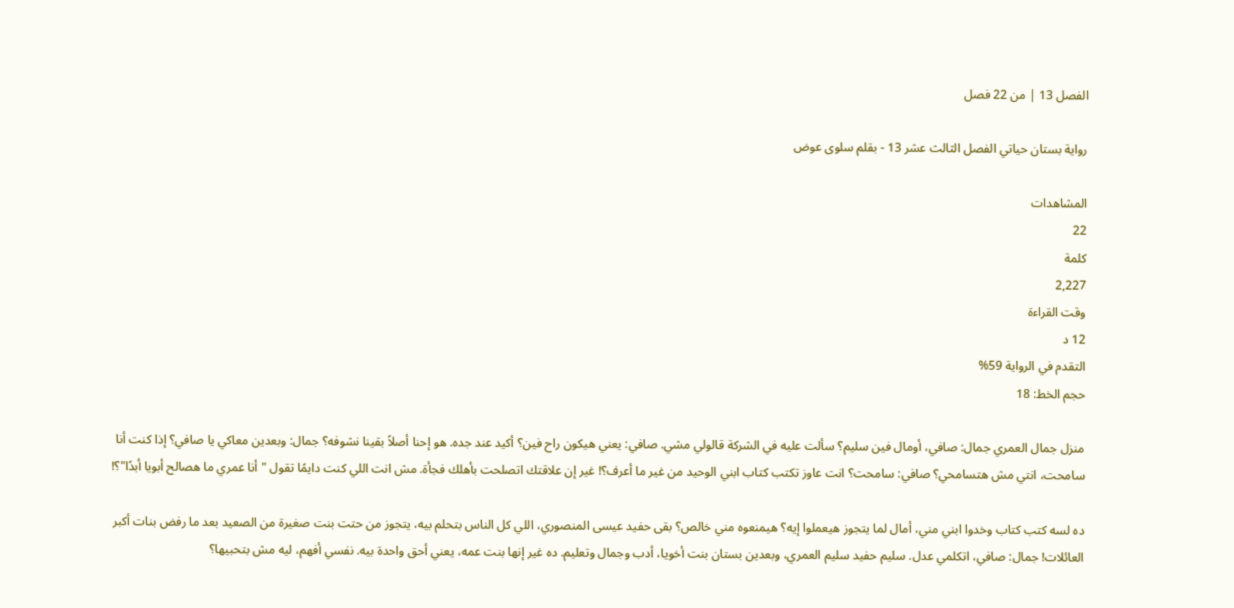الفصل 13 | من 22 فصل

رواية بستان حياتي الفصل الثالث عشر 13 - بقلم سلوى عوض

المشاهدات
22
كلمة
2,227
وقت القراءة
12 د
التقدم في الرواية 59%
حجم الخط: 18

منزل جمال العمري جمال: صافي، أومال فين سليم؟ سألت عليه في الشركة قالولي مشي. صافي: يعني هيكون راح فين؟ أكيد عند جده. هو إحنا أصلاً بقينا نشوفه؟ جمال: وبعدين معاكي يا صافي؟ إذا كنت أنا سامحت، انتي مش هتسامحي؟ صافي: سامحت؟ انت عاوز تكتب كتاب ابني الوحيد من غير ما أعرف؟! غير إن علاقتك اتصلحت بأهلك فجأة. مش انت اللي كنت دايمًا تقول "أنا عمري ما هصالح أبويا أبدًا"؟!

ده لسه كتب كتاب وخدوا ابني مني، أمال لما يتجوز هيعملوا إيه؟ هيمنعوه مني خالص؟ بقى حفيد عيسى المنصوري، اللي كل الناس بتحلم بيه، يتجوز من حتت بنت صغيرة من الصعيد بعد ما رفض بنات أكبر العائلات! جمال: صافي، اتكلمي عدل. سليم حفيد سليم العمري، وبعدين بستان بنت أخويا، أدب وجمال وتعليم. ده غير إنها بنت عمه، يعني أحق واحدة بيه. نفسي أفهم، ليه مش بتحبيها؟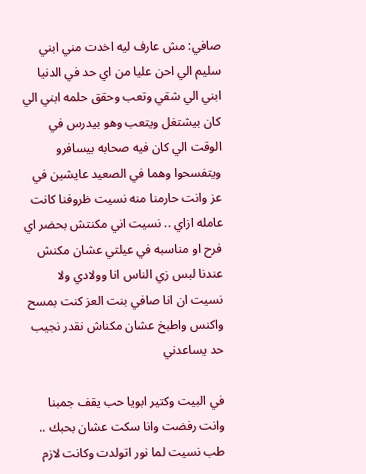صافي: مش عارف ليه اخدت مني ابني سليم الي احن عليا من اي حد في الدنيا ابني الي شقي وتعب وحقق حلمه ابني الي كان بيشتغل ويتعب وهو بيدرس في الوقت الي كان فيه صحابه بيسافرو ويتفسحوا وهما في الصعيد عايشين في عز وانت حارمنا منه نسيت ظروفنا كانت عامله ازاي .. نسيت اني مكنتش بحضر اي فرح او مناسبه في عيلتي عشان مكنش عندنا لبس زي الناس انا وولادي ولا نسيت ان انا صافي بنت العز كنت بمسح واكنس واطبخ عشان مكناش نقدر نجيب حد يساعدني

في البيت وكتير ابويا حب يقف جمبنا وانت رفضت وانا سكت عشان بحبك .. طب نسيت لما نور اتولدت وكانت لازم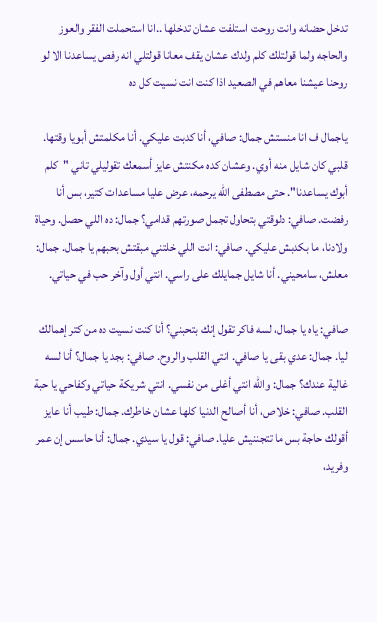تدخل حضانه وانت روحت استلفت عشان تدخلها ..انا استحملت الفقر والعوز والحاجه ولما قولتلك كلم ولدك عشان يقف معانا قولتلي انه رفص يساعدنا الا لو روحنا عيشنا معاهم في الصعيد اذا كنت انت نسيت كل ده

ياجمال ف انا منستش جمال: صافي، أنا كدبت عليكي. أنا مكلمتش أبويا وقتها. قلبي كان شايل منه أوي. وعشان كده مكنتش عايز أسمعك تقوليلي تاني "كلم أبوك يساعدنا". حتى مصطفى الله يرحمه، عرض عليا مساعدات كتير، بس أنا رفضت. صافي: دلوقتي بتحاول تجمل صورتهم قدامي؟ جمال: ده اللي حصل. وحياة ولادنا، ما بكدبش عليكي. صافي: انت اللي خلتني مبقتش بحبهم يا جمال. جمال: معلش، سامحيني. أنا شايل جمايلك على راسي. انتي أول وآخر حب في حياتي.

صافي: ياه يا جمال، لسه فاكر تقول إنك بتحبني؟ أنا كنت نسيت ده من كتر إهمالك ليا. جمال: عدي بقى يا صافي. انتي القلب والروح. صافي: بجد يا جمال؟ أنا لسه غالية عندك؟ جمال: والله انتي أغلى من نفسي. انتي شريكة حياتي وكفاحي يا حبة القلب. صافي: خلاص، أنا أصالح الدنيا كلها عشان خاطرك. جمال: طيب أنا عايز أقولك حاجة بس ما تتجننيش عليا. صافي: قول يا سيدي. جمال: أنا حاسس إن عمر وفريد،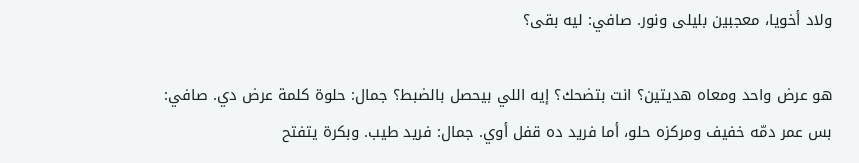ولاد أخويا، معجبين بليلى ونور. صافي: ليه بقى؟

هو عرض واحد ومعاه هديتين؟ انت بتضحك؟ إيه اللي بيحصل بالضبط؟ جمال: حلوة كلمة عرض دي. صافي: بس عمر دمّه خفيف ومركزه حلو، أما فريد ده قفل أوي. جمال: فريد طيب. وبكرة يتفتح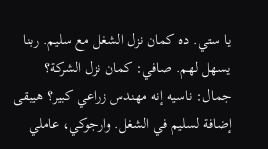يا ستي. ده كمان نزل الشغل مع سليم. ربنا يسهل لهم. صافي: كمان نزل الشركة؟ جمال: ناسيه إنه مهندس زراعي كبير؟ هيبقى إضافة لسليم في الشغل. وارجوكي، عاملي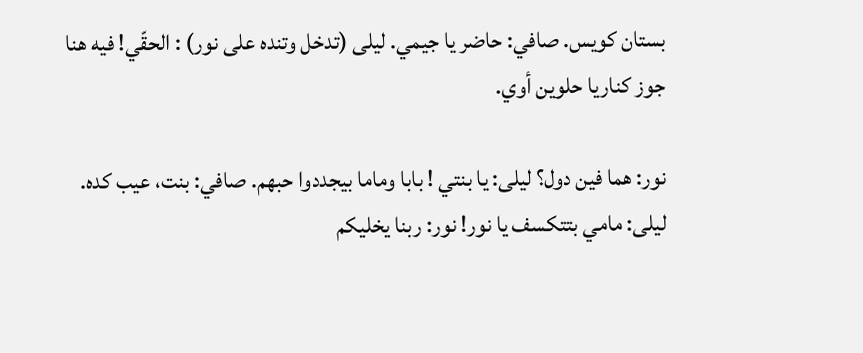بستان كويس. صافي: حاضر يا جيمي. ليلى (تدخل وتنده على نور) : الحقّي! فيه هنا جوز كناريا حلوين أوي.

نور: هما فين دول؟ ليلى: يا بنتي ! بابا وماما بيجددوا حبهم. صافي: بنت، عيب كده. ليلى: مامي بتتكسف يا نور! نور: ربنا يخليكم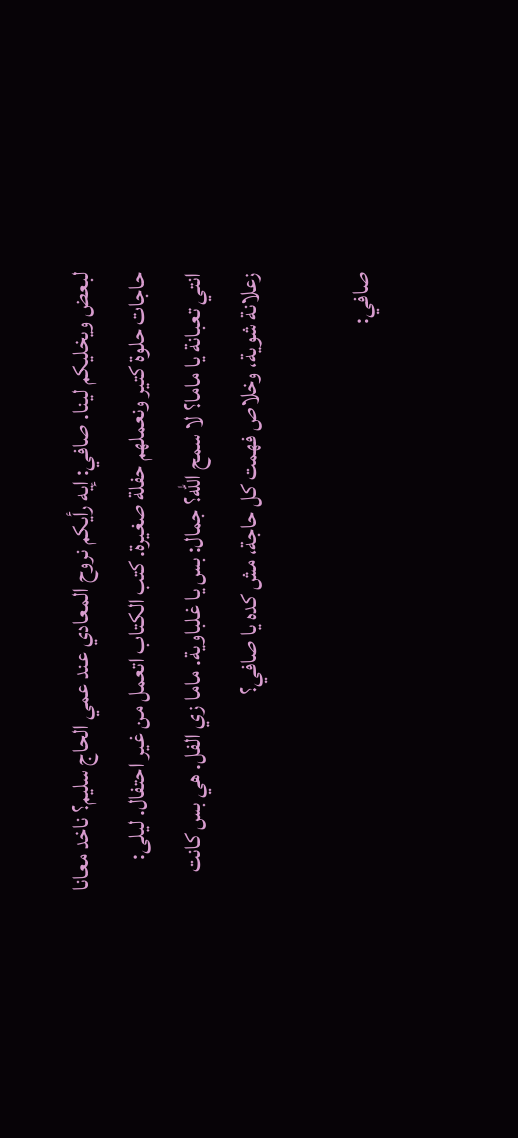لبعض ويخليكم لينا. صافي: إيه رأيكم نروح المعادي عند عمي الحاج سليم؟ ناخد معانا حاجات حلوة كتير ونعملهم حفلة صغيرة. كتب الكتاب اتعمل من غير احتفال. ليلى: انتي تعبانة يا ماما؟ لا سمح الله؟ جمال: بس يا غلباوية. ماما زي الفل. هي بس كانت زعلانة شوية، وخلاص فهمت كل حاجة، مش كده يا صافي؟

صافي: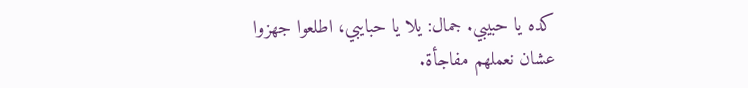كده يا حبيبي. جمال: يلا يا حبايبي، اطلعوا جهزوا عشان نعملهم مفاجأة.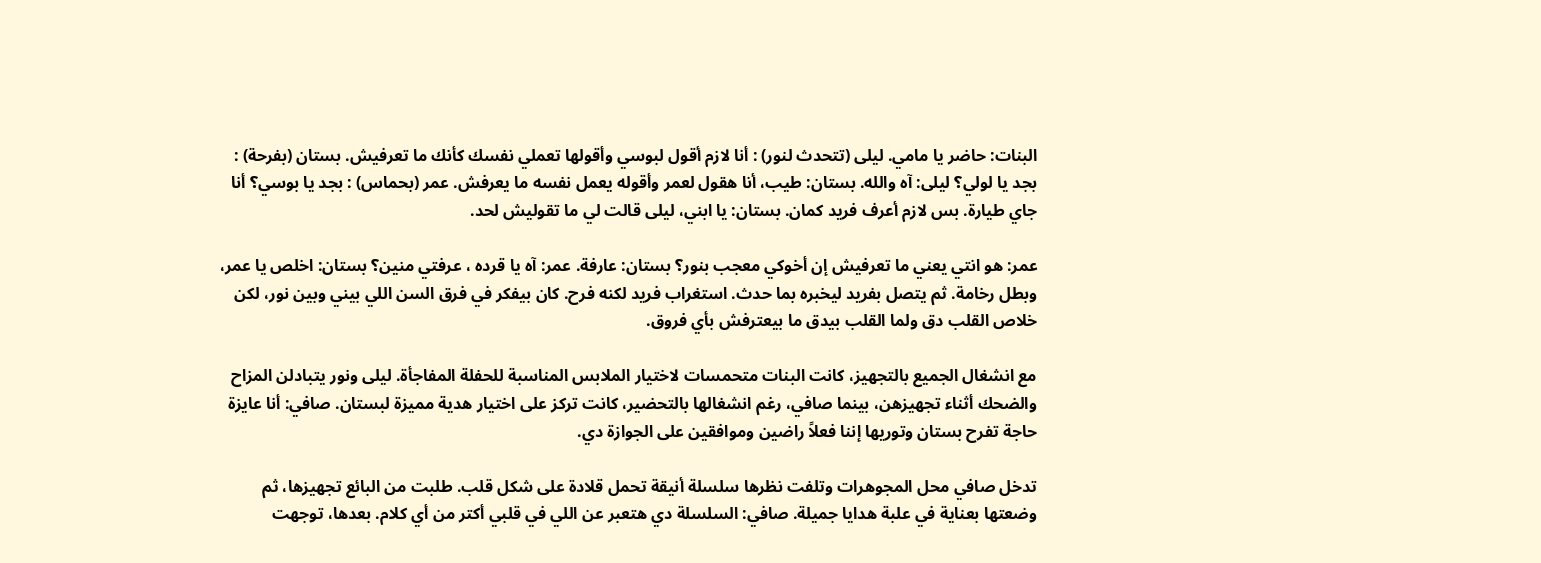البنات: حاضر يا مامي. ليلى (تتحدث لنور) : أنا لازم أقول لبوسي وأقولها تعملي نفسك كأنك ما تعرفيش. بستان (بفرحة) : بجد يا لولي؟ ليلى: آه والله. بستان: طيب، أنا هقول لعمر وأقوله يعمل نفسه ما يعرفش. عمر (بحماس) : بجد يا بوسي؟ أنا جاي طيارة. بس لازم أعرف فريد كمان. بستان: يا ابني، ليلى قالت لي ما تقوليش لحد.

عمر: هو انتي يعني ما تعرفيش إن أخوكي معجب بنور؟ بستان: عارفة. عمر: آه يا قرده ، عرفتي منين؟ بستان: اخلص يا عمر، وبطل رخامة. ثم يتصل بفريد ليخبره بما حدث. استغراب فريد لكنه فرح. كان بيفكر في فرق السن اللي بيني وبين نور، لكن خلاص القلب دق ولما القلب بيدق ما بيعترفش بأي فروق.

مع انشغال الجميع بالتجهيز، كانت البنات متحمسات لاختيار الملابس المناسبة للحفلة المفاجأة. ليلى ونور يتبادلن المزاح والضحك أثناء تجهيزهن، بينما صافي، رغم انشغالها بالتحضير، كانت تركز على اختيار هدية مميزة لبستان. صافي: أنا عايزة حاجة تفرح بستان وتوريها إننا فعلاً راضين وموافقين على الجوازة دي.

تدخل صافي محل المجوهرات وتلفت نظرها سلسلة أنيقة تحمل قلادة على شكل قلب. طلبت من البائع تجهيزها، ثم وضعتها بعناية في علبة هدايا جميلة. صافي: السلسلة دي هتعبر عن اللي في قلبي أكتر من أي كلام. بعدها، توجهت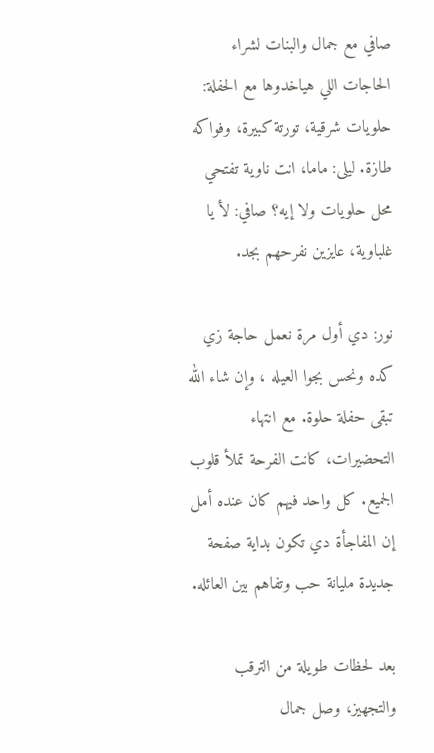صافي مع جمال والبنات لشراء الحاجات اللي هياخدوها مع الحفلة: حلويات شرقية، تورتة كبيرة، وفواكه طازة. ليلى: ماما، انت ناوية تفتحي محل حلويات ولا إيه؟ صافي: لأ يا غلباوية، عايزين نفرحهم بجد.

نور: دي أول مرة نعمل حاجة زي كده ونحس بجوا العيله ، وإن شاء الله تبقى حفلة حلوة. مع انتهاء التحضيرات، كانت الفرحة تملأ قلوب الجميع. كل واحد فيهم كان عنده أمل إن المفاجأة دي تكون بداية صفحة جديدة مليانة حب وتفاهم بين العائله.

بعد لحظات طويلة من الترقب والتجهيز، وصل جمال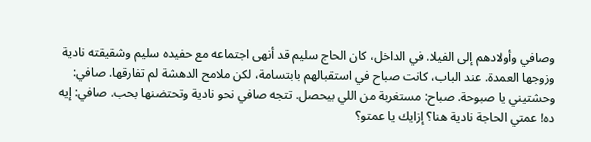وصافي وأولادهم إلى الفيلا. في الداخل، كان الحاج سليم قد أنهى اجتماعه مع حفيده سليم وشقيقته نادية وزوجها العمدة. عند الباب، كانت صباح في استقبالهم بابتسامة، لكن ملامح الدهشة لم تفارقها. صافي: وحشتيني يا صبوحة. صباح: مستغربة من اللي بيحصل. تتجه صافي نحو نادية وتحتضنها بحب. صافي: إيه ده! عمتي الحاجة نادية هنا؟ إزايك يا عمتو؟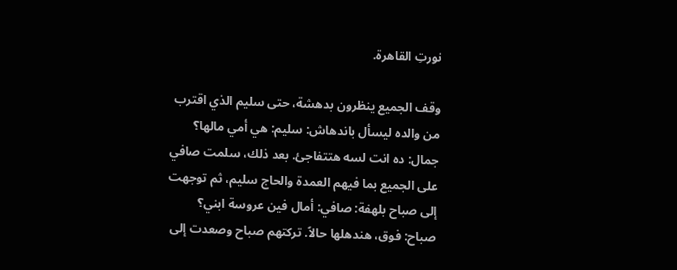نورتِ القاهرة.

وقف الجميع ينظرون بدهشة، حتى سليم الذي اقترب من والده ليسأل باندهاش: سليم: هي أمي مالها؟ جمال: ده انت لسه هتتفاجئ. بعد ذلك، سلمت صافي على الجميع بما فيهم العمدة والحاج سليم، ثم توجهت إلى صباح بلهفة: صافي: أمال فين عروسة ابني؟ صباح: فوق، هندهلها حالاً. تركتهم صباح وصعدت إلى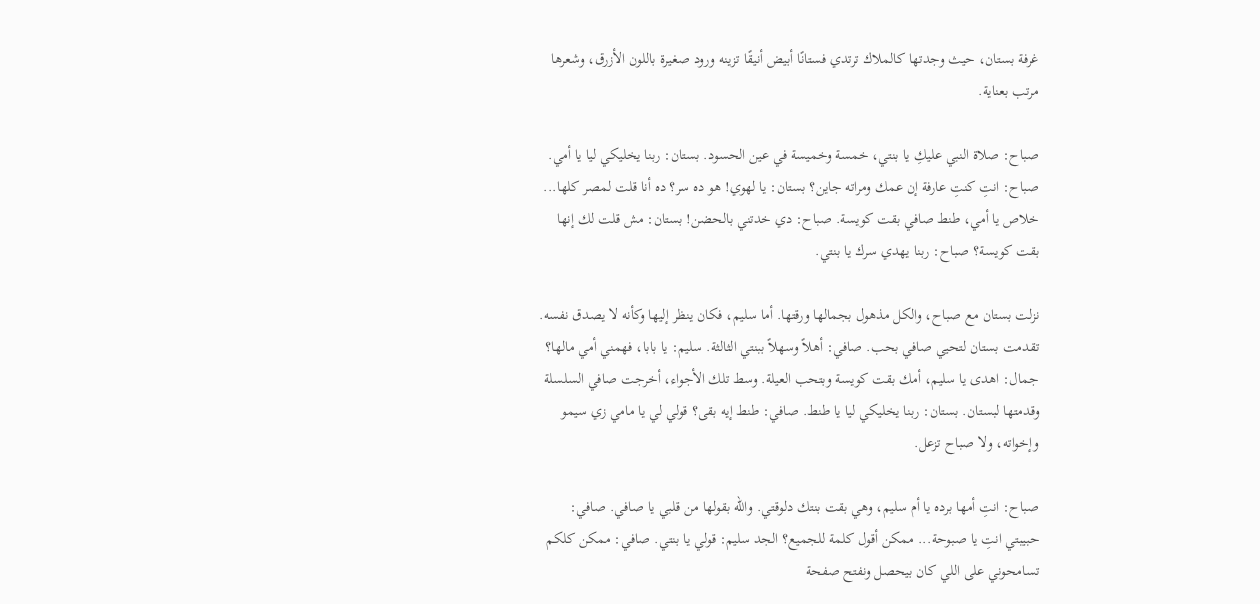غرفة بستان، حيث وجدتها كالملاك ترتدي فستانًا أبيض أنيقًا تزينه ورود صغيرة باللون الأزرق، وشعرها مرتب بعناية.

صباح: صلاة النبي عليكِ يا بنتي، خمسة وخميسة في عين الحسود. بستان: ربنا يخليكي ليا يا أمي. صباح: انتِ كنتِ عارفة إن عمك ومراته جاين؟ بستان: يا لهوي! هو ده سر؟ ده أنا قلت لمصر كلها... خلاص يا أمي، طنط صافي بقت كويسة. صباح: دي خدتني بالحضن! بستان: مش قلت لك إنها بقت كويسة؟ صباح: ربنا يهدي سرك يا بنتي.

نزلت بستان مع صباح، والكل مذهول بجمالها ورقتها. أما سليم، فكان ينظر إليها وكأنه لا يصدق نفسه. تقدمت بستان لتحيي صافي بحب. صافي: أهلاً وسهلاً ببنتي الثالثة. سليم: يا بابا، فهمني أمي مالها؟ جمال: اهدى يا سليم، أمك بقت كويسة وبتحب العيلة. وسط تلك الأجواء، أخرجت صافي السلسلة وقدمتها لبستان. بستان: ربنا يخليكي ليا يا طنط. صافي: طنط إيه بقى؟ قولي لي يا مامي زي سيمو وإخواته، ولا صباح تزعل.

صباح: انتِ أمها برده يا أم سليم، وهي بقت بنتك دلوقتي. والله بقولها من قلبي يا صافي. صافي: حبيبتي انتِ يا صبوحة... ممكن أقول كلمة للجميع؟ الجد سليم: قولي يا بنتي. صافي: ممكن كلكم تسامحوني على اللي كان بيحصل ونفتح صفحة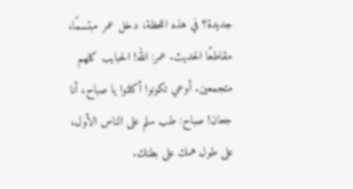جديدة؟ في هذه اللحظة، دخل عمر مبتسمًا، مقاطعًا الحديث. عمر: الله! الحبايب كلهم متجمعين. أوعي تكونوا أكلتوا يا صباح، أنا جعان! صباح: طب سلم على الناس الأول، على طول همك على بطنك.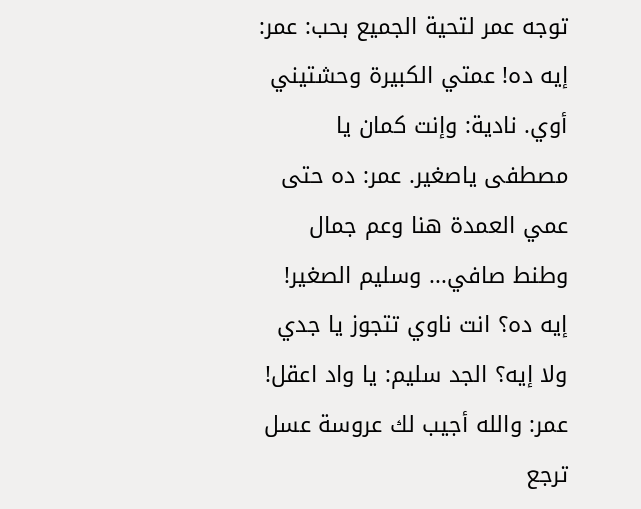توجه عمر لتحية الجميع بحب: عمر: إيه ده! عمتي الكبيرة وحشتيني أوي. نادية: وإنت كمان يا مصطفى ياصغير. عمر: ده حتى عمي العمدة هنا وعم جمال وطنط صافي... وسليم الصغير! إيه ده؟ انت ناوي تتجوز يا جدي ولا إيه؟ الجد سليم: يا واد اعقل! عمر: والله أجيب لك عروسة عسل ترجع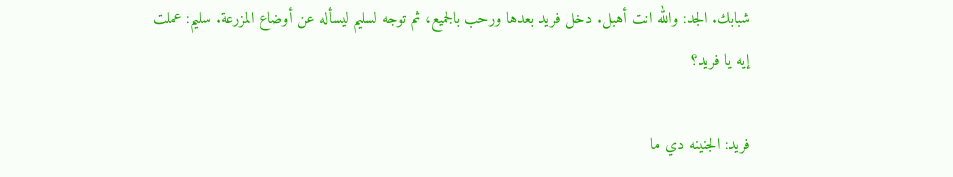شبابك. الجد: والله انت أهبل. دخل فريد بعدها ورحب بالجميع، ثم توجه لسليم ليسأله عن أوضاع المزرعة. سليم: عملت إيه يا فريد؟

فريد: الجنينه دي ما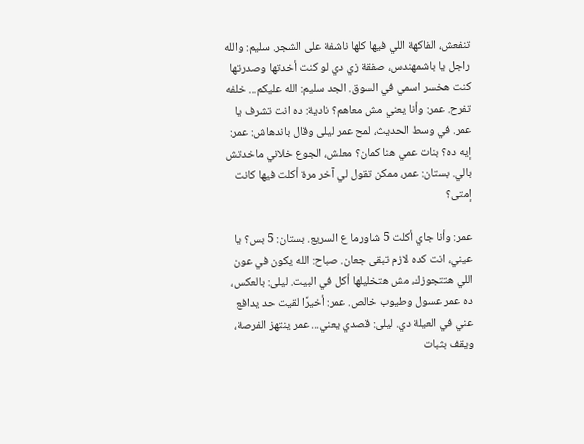تنفعش، الفاكهة اللي فيها كلها ناشفة على الشجر. سليم: والله راجل يا باشمهندس، صفقة زي دي لو كنت أخدتها وصدرتها كنت هخسر اسمي في السوق. الجد سليم: الله عليكم... خلفه تفرح. عمر: وأنا يعني مش معاهم؟ نادية: ده انت تشرف يا عمر. في وسط الحديث، لمح عمر ليلى وقال باندهاش: عمر: إيه ده؟ بنات عمي هنا كمان؟ معلش، الجوع خلاني ماخدتش بالي. بستان: عمر، ممكن تقول لي آخر مرة أكلت فيها كانت إمتى؟

عمر: وأنا جاي أكلت 5 شاورما ع السريع. بستان: 5 بس؟ يا عيني، انت كده لازم تبقى جعان. صباح: الله يكون في عون اللي هتتجوزك، مش هتخليلها أكل في البيت. ليلى: بالعكس، ده عمر عسول وطيوب خالص. عمر: أخيرًا لقيت حد يدافع عني في العيلة دي. ليلى: قصدي يعني... عمر ينتهز الفرصة، ويقف بثبات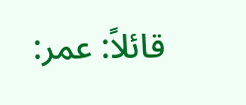قائلاً: عمر: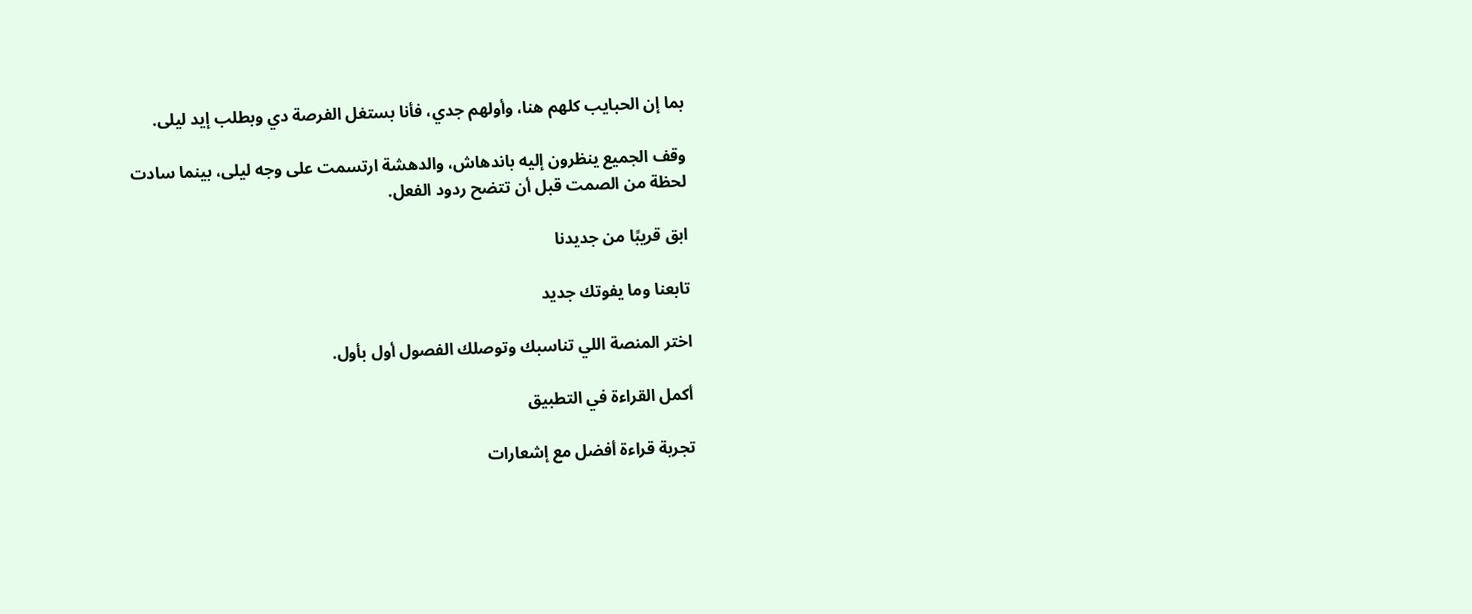بما إن الحبايب كلهم هنا، وأولهم جدي، فأنا بستغل الفرصة دي وبطلب إيد ليلى.

وقف الجميع ينظرون إليه باندهاش، والدهشة ارتسمت على وجه ليلى، بينما سادت لحظة من الصمت قبل أن تتضح ردود الفعل.

ابق قريبًا من جديدنا

تابعنا وما يفوتك جديد

اختر المنصة اللي تناسبك وتوصلك الفصول أول بأول.

أكمل القراءة في التطبيق

تجربة قراءة أفضل مع إشعارات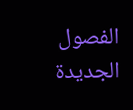الفصول الجديدة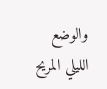والوضع الليلي المريح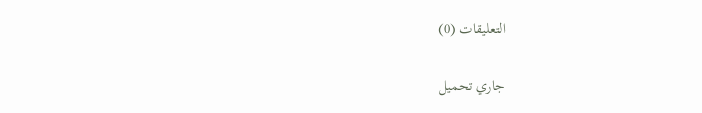التعليقات (0)

جاري تحميل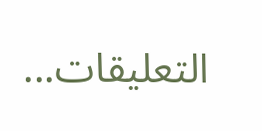التعليقات...